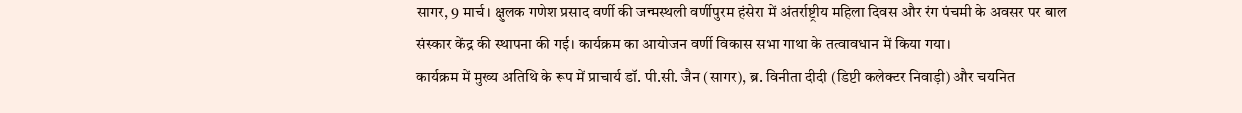सागर, 9 मार्च। क्षुलक गणेश प्रसाद वर्णी की जन्मस्थली वर्णीपुरम हंसेरा में अंतर्राष्ट्रीय महिला दिवस और रंग पंचमी के अवसर पर बाल संस्कार केंद्र की स्थापना की गई। कार्यक्रम का आयोजन वर्णी विकास सभा गाथा के तत्वावधान में किया गया।
कार्यक्रम में मुख्य अतिथि के रूप में प्राचार्य डॉ. पी.सी. जैन (सागर), ब्र. विनीता दीदी (डिप्टी कलेक्टर निवाड़ी) और चयनित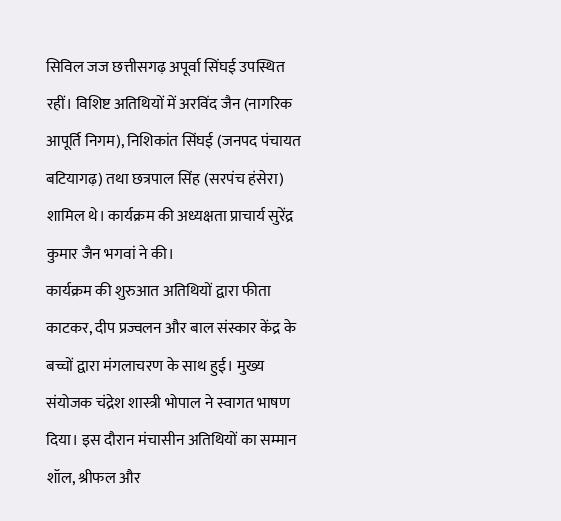सिविल जज छत्तीसगढ़ अपूर्वा सिंघई उपस्थित रहीं। विशिष्ट अतिथियों में अरविंद जैन (नागरिक आपूर्ति निगम), निशिकांत सिंघई (जनपद पंचायत बटियागढ़) तथा छत्रपाल सिंह (सरपंच हंसेरा) शामिल थे। कार्यक्रम की अध्यक्षता प्राचार्य सुरेंद्र कुमार जैन भगवां ने की।
कार्यक्रम की शुरुआत अतिथियों द्वारा फीता काटकर, दीप प्रज्वलन और बाल संस्कार केंद्र के बच्चों द्वारा मंगलाचरण के साथ हुई। मुख्य संयोजक चंद्रेश शास्त्री भोपाल ने स्वागत भाषण दिया। इस दौरान मंचासीन अतिथियों का सम्मान शॉल, श्रीफल और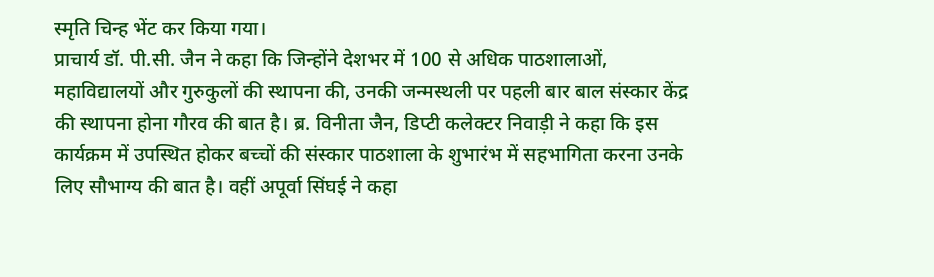स्मृति चिन्ह भेंट कर किया गया।
प्राचार्य डॉ. पी.सी. जैन ने कहा कि जिन्होंने देशभर में 100 से अधिक पाठशालाओं, महाविद्यालयों और गुरुकुलों की स्थापना की, उनकी जन्मस्थली पर पहली बार बाल संस्कार केंद्र की स्थापना होना गौरव की बात है। ब्र. विनीता जैन, डिप्टी कलेक्टर निवाड़ी ने कहा कि इस कार्यक्रम में उपस्थित होकर बच्चों की संस्कार पाठशाला के शुभारंभ में सहभागिता करना उनके लिए सौभाग्य की बात है। वहीं अपूर्वा सिंघई ने कहा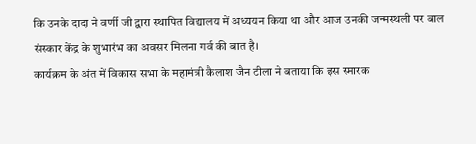कि उनके दादा ने वर्णी जी द्वारा स्थापित विद्यालय में अध्ययन किया था और आज उनकी जन्मस्थली पर बाल संस्कार केंद्र के शुभारंभ का अवसर मिलना गर्व की बात है।
कार्यक्रम के अंत में विकास सभा के महामंत्री कैलाश जैन टीला ने बताया कि इस स्मारक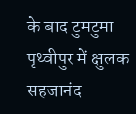के बाद टुमटुमा पृथ्वीपुर में क्षुलक सहजानंद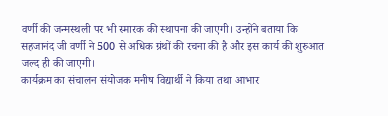वर्णी की जन्मस्थली पर भी स्मारक की स्थापना की जाएगी। उन्होंने बताया कि सहजानंद जी वर्णी ने 500 से अधिक ग्रंथों की रचना की है और इस कार्य की शुरुआत जल्द ही की जाएगी।
कार्यक्रम का संचालन संयोजक मनीष विद्यार्थी ने किया तथा आभार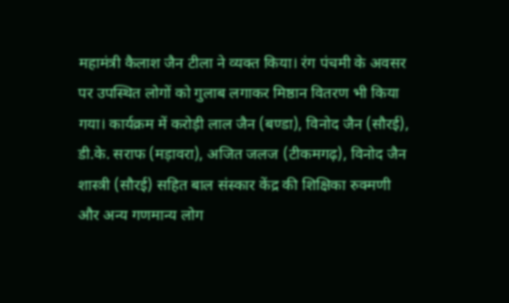महामंत्री कैलाश जैन टीला ने व्यक्त किया। रंग पंचमी के अवसर पर उपस्थित लोगों को गुलाब लगाकर मिष्ठान वितरण भी किया गया। कार्यक्रम में करोड़ी लाल जैन (बण्डा), विनोद जैन (सौरई), डी.के. सराफ (मड़ावरा), अजित जलज (टीकमगढ़), विनोद जैन शास्त्री (सौरई) सहित बाल संस्कार केंद्र की शिक्षिका रुक्मणी और अन्य गणमान्य लोग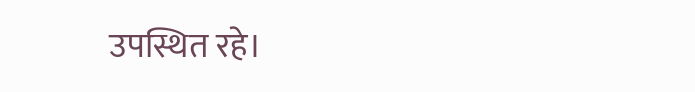उपस्थित रहे।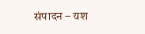संपादन – यश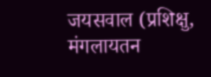जयसवाल (प्रशिक्षु, मंगलायतन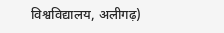विश्वविद्यालय, अलीगढ़)